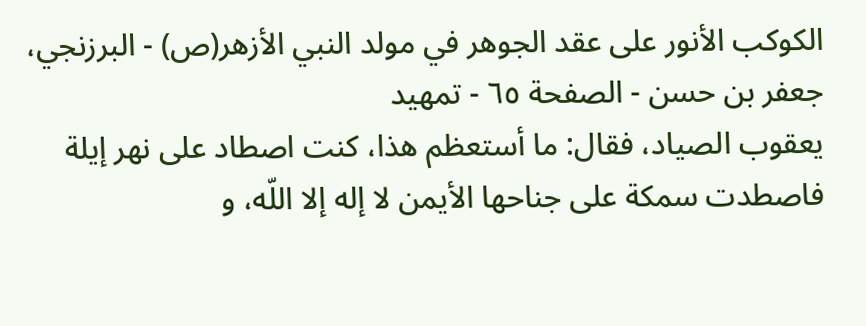الكوكب الأنور على عقد الجوهر في مولد النبي الأزهر(ص) - البرزنجي، جعفر بن حسن - الصفحة ٦٥ - تمهيد
يعقوب الصياد، فقال: ما أستعظم هذا، كنت اصطاد على نهر إيلة فاصطدت سمكة على جناحها الأيمن لا إله إلا اللّه، و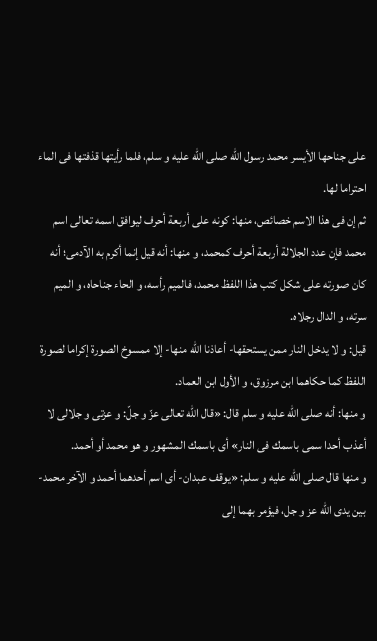على جناحها الأيسر محمد رسول اللّه صلى اللّه عليه و سلم، فلما رأيتها قذفتها فى الماء احتراما لها.
ثم إن فى هذا الاسم خصائص، منها: كونه على أربعة أحرف ليوافق اسمه تعالى اسم محمد فإن عدد الجلالة أربعة أحرف كمحمد، و منها: أنه قيل إنما أكرم به الآدمى؛ أنه كان صورته على شكل كتب هذا اللفظ محمد، فالميم رأسه، و الحاء جناحاه، و الميم سرته، و الدال رجلاه.
قيل: و لا يدخل النار ممن يستحقها- أعاذنا اللّه منها- إلا ممسوخ الصورة إكراما لصورة اللفظ كما حكاهما ابن مرزوق، و الأول ابن العماد.
و منها: أنه صلى اللّه عليه و سلم قال: «قال اللّه تعالى عزّ و جلّ: و عزتى و جلالى لا أعذب أحدا سمى باسمك فى النار» أى باسمك المشهور و هو محمد أو أحمد.
و منها قال صلى اللّه عليه و سلم: «يوقف عبدان- أى اسم أحدهما أحمد و الآخر محمد- بين يدى اللّه عز و جل، فيؤمر بهما إلى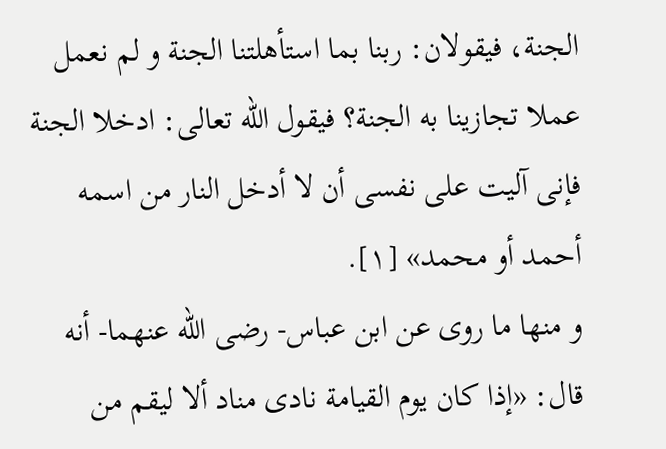الجنة، فيقولان: ربنا بما استأهلتنا الجنة و لم نعمل عملا تجازينا به الجنة؟ فيقول اللّه تعالى: ادخلا الجنة فإنى آليت على نفسى أن لا أدخل النار من اسمه أحمد أو محمد» [١].
و منها ما روى عن ابن عباس- رضى اللّه عنهما- أنه قال: «إذا كان يوم القيامة نادى مناد ألا ليقم من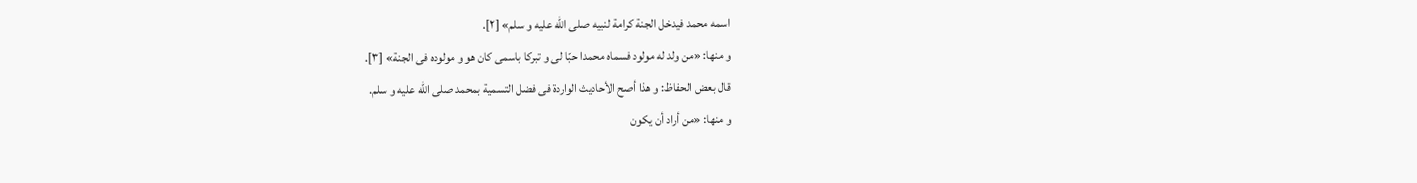اسمه محمد فيدخل الجنة كرامة لنبيه صلى اللّه عليه و سلم» [٢].
و منها: «من ولد له مولود فسماه محمدا حبّا لى و تبركا باسمى كان هو و مولوده فى الجنة» [٣].
قال بعض الحفاظ: و هذا أصح الأحاديث الواردة فى فضل التسمية بمحمد صلى اللّه عليه و سلم.
و منها: «من أراد أن يكون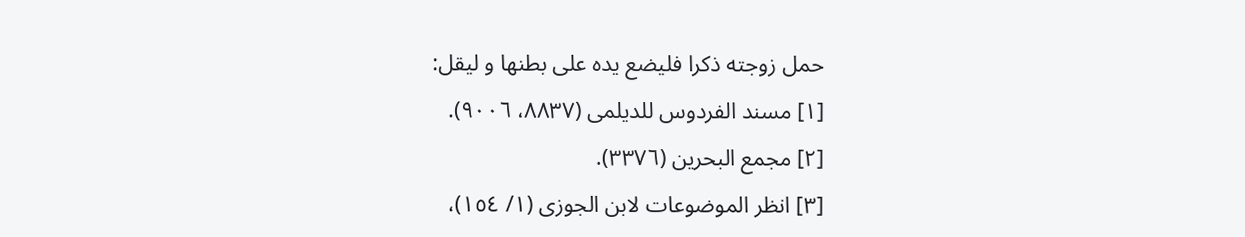حمل زوجته ذكرا فليضع يده على بطنها و ليقل:
[١] مسند الفردوس للديلمى (٨٨٣٧، ٩٠٠٦).
[٢] مجمع البحرين (٣٣٧٦).
[٣] انظر الموضوعات لابن الجوزى (١/ ١٥٤)،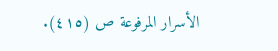الأسرار المرفوعة ص (٤١٥).